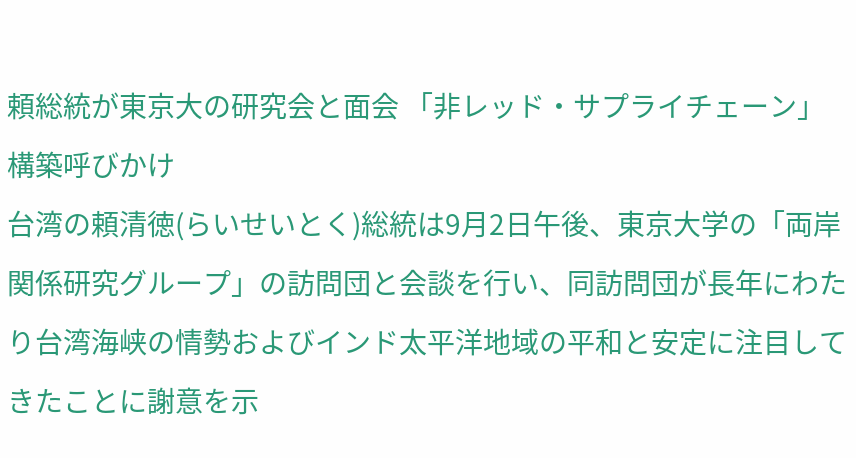頼総統が東京大の研究会と面会 「非レッド・サプライチェーン」構築呼びかけ
台湾の頼清徳(らいせいとく)総統は9月2日午後、東京大学の「両岸関係研究グループ」の訪問団と会談を行い、同訪問団が長年にわたり台湾海峡の情勢およびインド太平洋地域の平和と安定に注目してきたことに謝意を示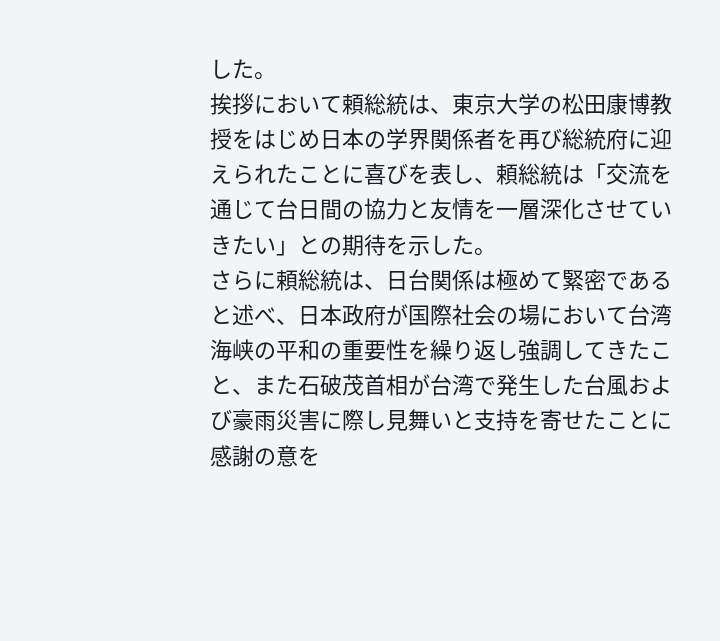した。
挨拶において頼総統は、東京大学の松田康博教授をはじめ日本の学界関係者を再び総統府に迎えられたことに喜びを表し、頼総統は「交流を通じて台日間の協力と友情を一層深化させていきたい」との期待を示した。
さらに頼総統は、日台関係は極めて緊密であると述べ、日本政府が国際社会の場において台湾海峡の平和の重要性を繰り返し強調してきたこと、また石破茂首相が台湾で発生した台風および豪雨災害に際し見舞いと支持を寄せたことに感謝の意を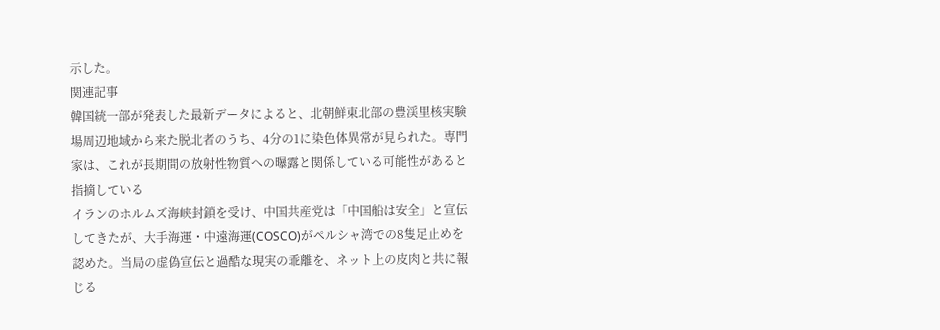示した。
関連記事
韓国統一部が発表した最新データによると、北朝鮮東北部の豊渓里核実験場周辺地域から来た脱北者のうち、4分の1に染色体異常が見られた。専門家は、これが長期間の放射性物質への曝露と関係している可能性があると指摘している
イランのホルムズ海峡封鎖を受け、中国共産党は「中国船は安全」と宣伝してきたが、大手海運・中遠海運(COSCO)がペルシャ湾での8隻足止めを認めた。当局の虚偽宣伝と過酷な現実の乖離を、ネット上の皮肉と共に報じる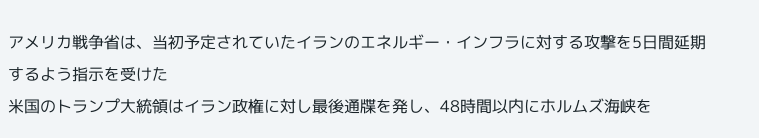アメリカ戦争省は、当初予定されていたイランのエネルギー・インフラに対する攻撃を5日間延期するよう指示を受けた
米国のトランプ大統領はイラン政権に対し最後通牒を発し、48時間以内にホルムズ海峡を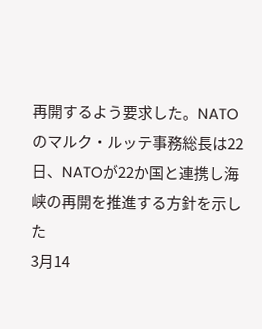再開するよう要求した。NATOのマルク・ルッテ事務総長は22日、NATOが22か国と連携し海峡の再開を推進する方針を示した
3月14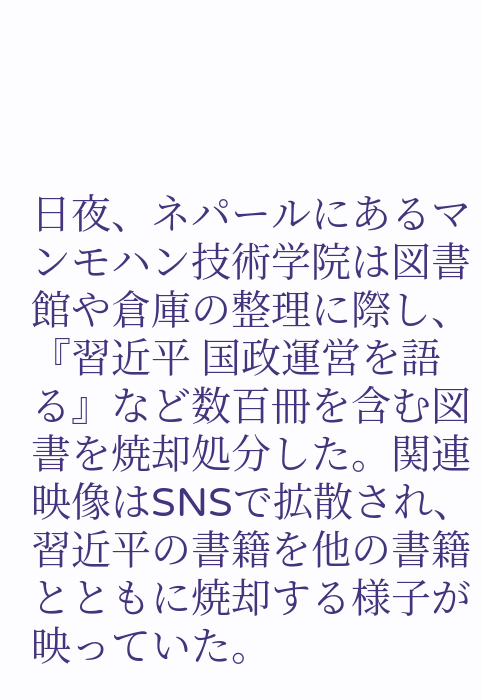日夜、ネパールにあるマンモハン技術学院は図書館や倉庫の整理に際し、『習近平 国政運営を語る』など数百冊を含む図書を焼却処分した。関連映像はSNSで拡散され、習近平の書籍を他の書籍とともに焼却する様子が映っていた。